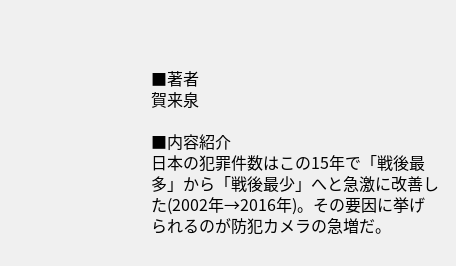■著者
賀来泉

■内容紹介
日本の犯罪件数はこの15年で「戦後最多」から「戦後最少」へと急激に改善した(2002年→2016年)。その要因に挙げられるのが防犯カメラの急増だ。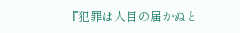『犯罪は人目の届かぬと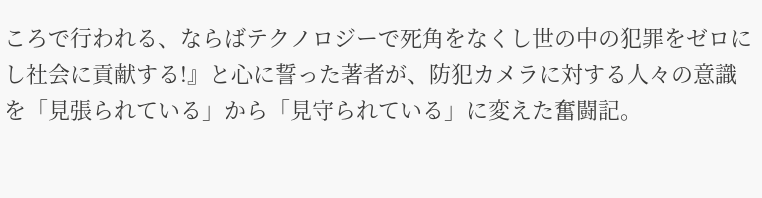ころで行われる、ならばテクノロジーで死角をなくし世の中の犯罪をゼロにし社会に貢献する!』と心に誓った著者が、防犯カメラに対する人々の意識を「見張られている」から「見守られている」に変えた奮闘記。